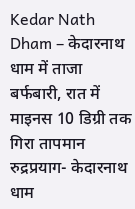Kedar Nath Dham – केदारनाथ धाम में ताजा बर्फबारी, रात में माइनस 10 डिग्री तक गिरा तापमान
रुद्रप्रयाग- केदारनाथ धाम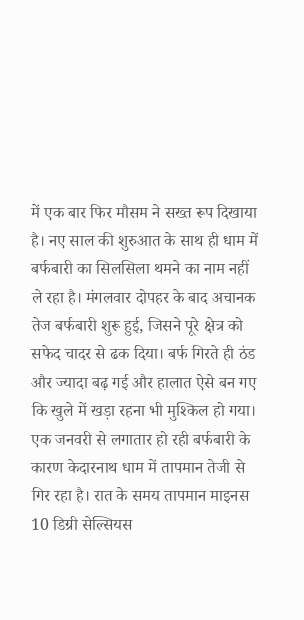में एक बार फिर मौसम ने सख्त रूप दिखाया है। नए साल की शुरुआत के साथ ही धाम में बर्फबारी का सिलसिला थमने का नाम नहीं ले रहा है। मंगलवार दोपहर के बाद अचानक तेज बर्फबारी शुरू हुई, जिसने पूरे क्षेत्र को सफेद चादर से ढक दिया। बर्फ गिरते ही ठंड और ज्यादा बढ़ गई और हालात ऐसे बन गए कि खुले में खड़ा रहना भी मुश्किल हो गया। एक जनवरी से लगातार हो रही बर्फबारी के कारण केदारनाथ धाम में तापमान तेजी से गिर रहा है। रात के समय तापमान माइनस 10 डिग्री सेल्सियस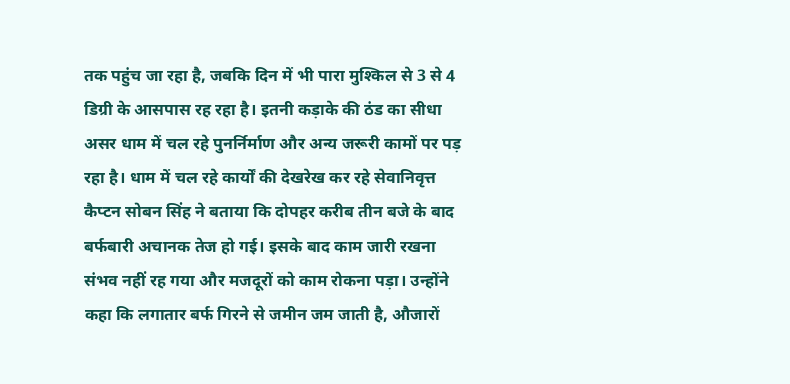तक पहुंच जा रहा है, जबकि दिन में भी पारा मुश्किल से 3 से 4 डिग्री के आसपास रह रहा है। इतनी कड़ाके की ठंड का सीधा असर धाम में चल रहे पुनर्निर्माण और अन्य जरूरी कामों पर पड़ रहा है। धाम में चल रहे कार्यों की देखरेख कर रहे सेवानिवृत्त कैप्टन सोबन सिंह ने बताया कि दोपहर करीब तीन बजे के बाद बर्फबारी अचानक तेज हो गई। इसके बाद काम जारी रखना संभव नहीं रह गया और मजदूरों को काम रोकना पड़ा। उन्होंने कहा कि लगातार बर्फ गिरने से जमीन जम जाती है, औजारों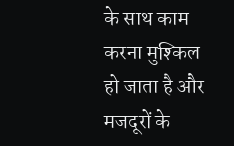के साथ काम करना मुश्किल हो जाता है और मजदूरों के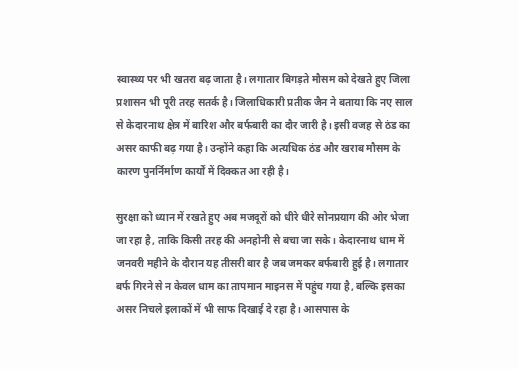स्वास्थ्य पर भी खतरा बढ़ जाता है। लगातार बिगड़ते मौसम को देखते हुए जिला प्रशासन भी पूरी तरह सतर्क है। जिलाधिकारी प्रतीक जैन ने बताया कि नए साल से केदारनाथ क्षेत्र में बारिश और बर्फबारी का दौर जारी है। इसी वजह से ठंड का असर काफी बढ़ गया है। उन्होंने कहा कि अत्यधिक ठंड और खराब मौसम के कारण पुनर्निर्माण कार्यों में दिक्कत आ रही है।

सुरक्षा को ध्यान में रखते हुए अब मजदूरों को धीरे धीरे सोनप्रयाग की ओर भेजा जा रहा है, ताकि किसी तरह की अनहोनी से बचा जा सके। केदारनाथ धाम में जनवरी महीने के दौरान यह तीसरी बार है जब जमकर बर्फबारी हुई है। लगातार बर्फ गिरने से न केवल धाम का तापमान माइनस में पहुंच गया है, बल्कि इसका असर निचले इलाकों में भी साफ दिखाई दे रहा है। आसपास के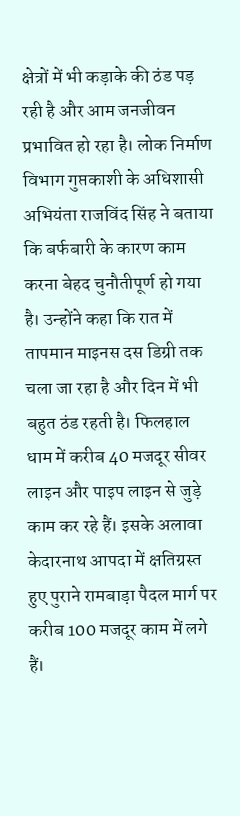क्षेत्रों में भी कड़ाके की ठंड पड़ रही है और आम जनजीवन प्रभावित हो रहा है। लोक निर्माण विभाग गुप्तकाशी के अधिशासी अभियंता राजविंद सिंह ने बताया कि बर्फबारी के कारण काम करना बेहद चुनौतीपूर्ण हो गया है। उन्होंने कहा कि रात में तापमान माइनस दस डिग्री तक चला जा रहा है और दिन में भी बहुत ठंड रहती है। फिलहाल धाम में करीब 40 मजदूर सीवर लाइन और पाइप लाइन से जुड़े काम कर रहे हैं। इसके अलावा केदारनाथ आपदा में क्षतिग्रस्त हुए पुराने रामबाड़ा पैदल मार्ग पर करीब 100 मजदूर काम में लगे हैं।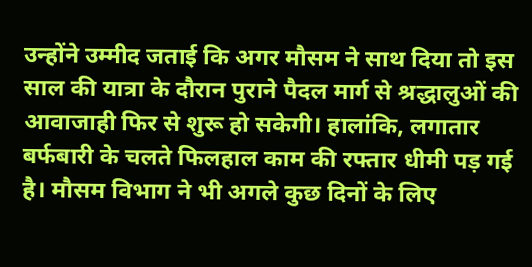उन्होंने उम्मीद जताई कि अगर मौसम ने साथ दिया तो इस साल की यात्रा के दौरान पुराने पैदल मार्ग से श्रद्धालुओं की आवाजाही फिर से शुरू हो सकेगी। हालांकि, लगातार बर्फबारी के चलते फिलहाल काम की रफ्तार धीमी पड़ गई है। मौसम विभाग ने भी अगले कुछ दिनों के लिए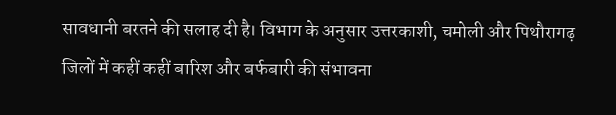सावधानी बरतने की सलाह दी है। विभाग के अनुसार उत्तरकाशी, चमोली और पिथौरागढ़ जिलों में कहीं कहीं बारिश और बर्फबारी की संभावना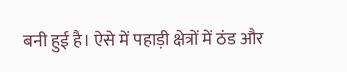बनी हुई है। ऐसे में पहाड़ी क्षेत्रों में ठंड और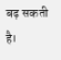बढ़ सकती है।